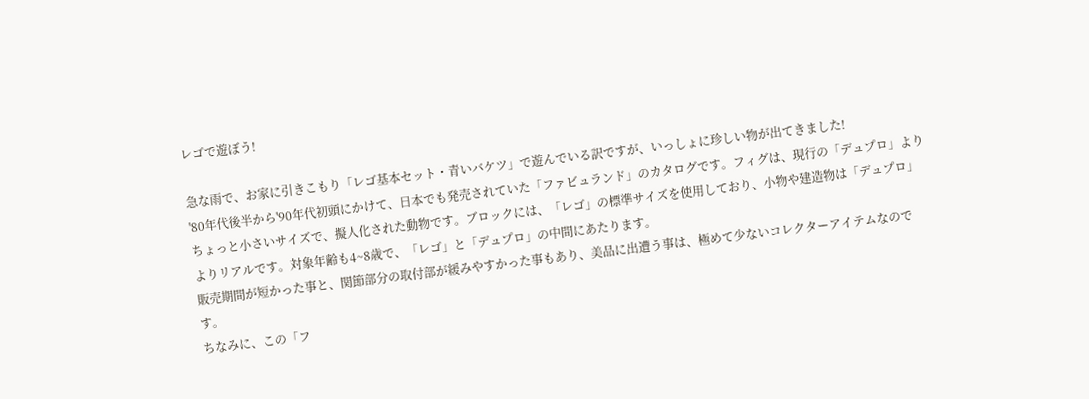レゴで遊ぼう!

急な雨で、お家に引きこもり「レゴ基本セット・青いバケツ」で遊んでいる訳ですが、いっしょに珍しい物が出てきました!
'80年代後半から'90年代初頭にかけて、日本でも発売されていた「ファビュランド」のカタログです。フィグは、現行の「デュプロ」よりちょっと小さいサイズで、擬人化された動物です。ブロックには、「レゴ」の標準サイズを使用しており、小物や建造物は「デュプロ」よりリアルです。対象年齢も4~8歳で、「レゴ」と「デュプロ」の中間にあたります。
販売期間が短かった事と、関節部分の取付部が緩みやすかった事もあり、美品に出遭う事は、極めて少ないコレクターアイテムなのです。
ちなみに、この「フ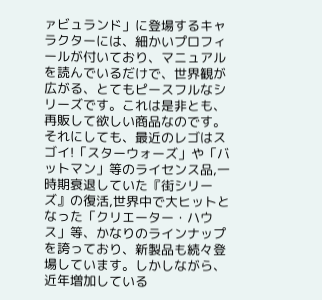ァビュランド」に登場するキャラクターには、細かいプロフィールが付いており、マニュアルを読んでいるだけで、世界観が広がる、とてもピースフルなシリーズです。これは是非とも、再販して欲しい商品なのです。
それにしても、最近のレゴはスゴイ!「スターウォーズ」や「バットマン」等のライセンス品,一時期衰退していた『街シリーズ』の復活,世界中で大ヒットとなった「クリエーター・ハウス」等、かなりのラインナップを誇っており、新製品も続々登場しています。しかしながら、近年増加している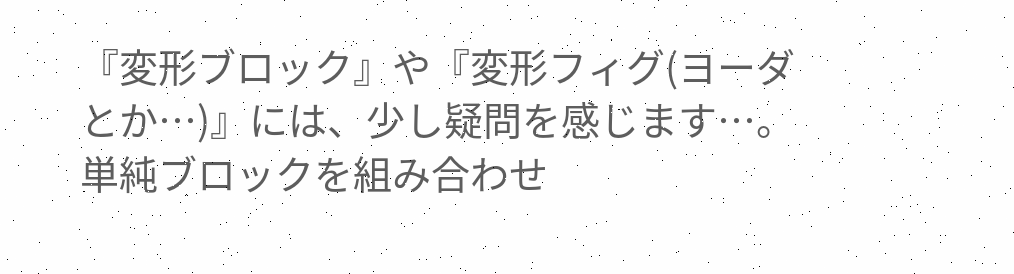『変形ブロック』や『変形フィグ(ヨーダとか…)』には、少し疑問を感じます…。単純ブロックを組み合わせ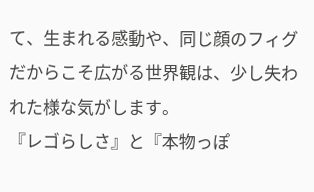て、生まれる感動や、同じ顔のフィグだからこそ広がる世界観は、少し失われた様な気がします。
『レゴらしさ』と『本物っぽ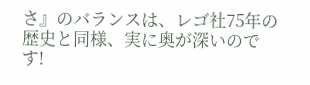さ』のバランスは、レゴ社75年の歴史と同様、実に奥が深いのです!